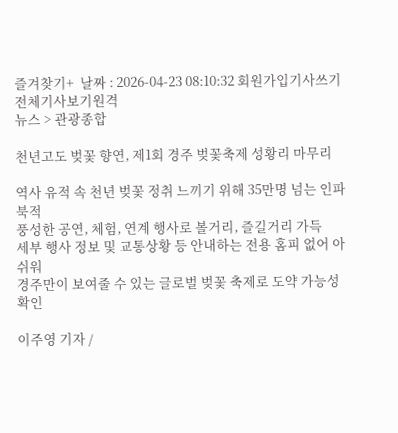즐겨찾기+  날짜 : 2026-04-23 08:10:32 회원가입기사쓰기전체기사보기원격
뉴스 > 관광종합

천년고도 벚꽃 향연, 제1회 경주 벚꽃축제 성황리 마무리

역사 유적 속 천년 벚꽃 정취 느끼기 위해 35만명 넘는 인파 북적
풍성한 공연, 체험, 연계 행사로 볼거리, 즐길거리 가득
세부 행사 정보 및 교통상황 등 안내하는 전용 홈피 없어 아쉬워
경주만이 보여줄 수 있는 글로벌 벚꽃 축제로 도약 가능성 확인

이주영 기자 /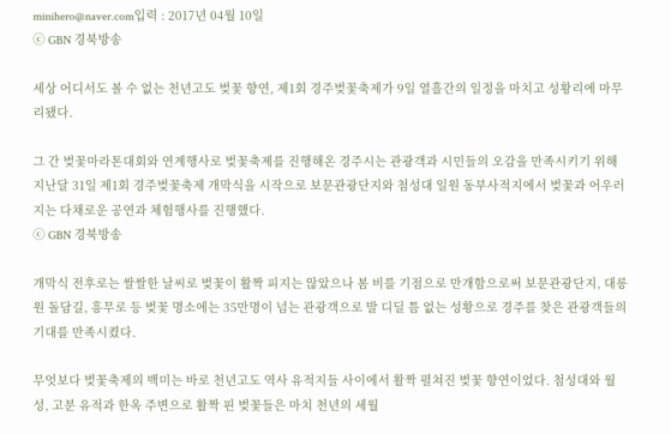minihero@naver.com입력 : 2017년 04월 10일
ⓒ GBN 경북방송

세상 어디서도 볼 수 없는 천년고도 벚꽃 향연, 제1회 경주벚꽃축제가 9일 열흘간의 일정을 마치고 성황리에 마무리됐다.

그 간 벚꽃마라톤대회와 연계행사로 벚꽃축제를 진행해온 경주시는 관광객과 시민들의 오감을 만족시키기 위해 지난달 31일 제1회 경주벚꽃축제 개막식을 시작으로 보문관광단지와 첨성대 일원 동부사적지에서 벚꽃과 어우러지는 다채로운 공연과 체험행사를 진행했다.
ⓒ GBN 경북방송

개막식 전후로는 쌀쌀한 날씨로 벚꽃이 활짝 피지는 않았으나 봄 비를 기점으로 만개함으로써 보문관광단지, 대릉원 돌담길, 흥무로 등 벚꽃 명소에는 35만명이 넘는 관광객으로 발 디딜 틈 없는 성황으로 경주를 찾은 관광객들의 기대를 만족시켰다.

무엇보다 벚꽃축제의 백미는 바로 천년고도 역사 유적지들 사이에서 활짝 펼쳐진 벚꽃 향연이었다. 첨성대와 월성, 고분 유적과 한옥 주변으로 활짝 핀 벚꽃들은 마치 천년의 세월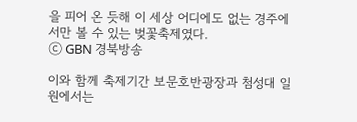을 피어 온 듯해 이 세상 어디에도 없는 경주에서만 볼 수 있는 벚꽃축제였다.
ⓒ GBN 경북방송

이와 함께 축제기간 보문호반광장과 첨성대 일원에서는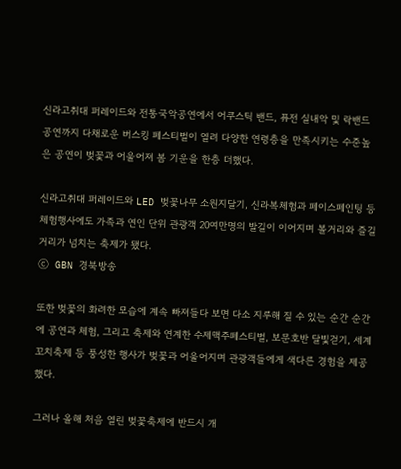신라고취대 퍼레이드와 전통국악공연에서 어쿠스틱 밴드, 퓨전 실내악 및 락밴드 공연까지 다채로운 버스킹 페스티벌이 열려 다양한 연령층을 만족시키는 수준높은 공연이 벚꽃과 어울어져 봄 기운을 한층 더했다.

신라고취대 퍼레이드와 LED 벚꽃나무 소원지달기, 신라복체험과 페이스페인팅 등 체험행사에도 가족과 연인 단위 관광객 20여만명의 발길이 이어지며 볼거리와 즐길거리가 넘치는 축제가 됐다.
ⓒ GBN 경북방송

또한 벚꽃의 화려한 모습에 계속 빠져들다 보면 다소 지루해 질 수 있는 순간 순간에 공연과 체험, 그리고 축제와 연계한 수제맥주페스티벌, 보문호반 달빛걷기, 세계꼬치축제 등 풍성한 행사가 벚꽃과 어울어지며 관광객들에게 색다른 경험을 제공했다.

그러나 올해 처음 열린 벚꽃축제에 반드시 개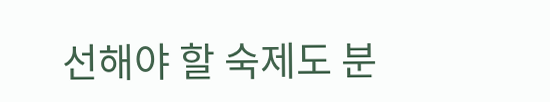선해야 할 숙제도 분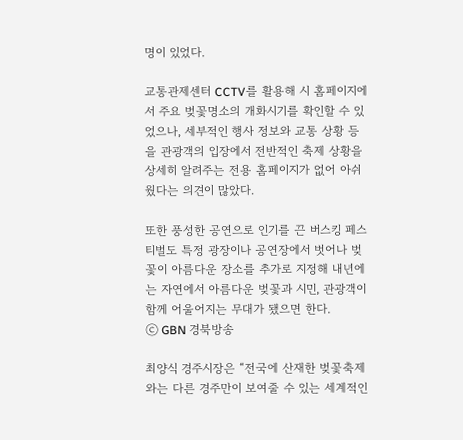명이 있었다.

교통관제센터 CCTV를 활용해 시 홈페이지에서 주요 벚꽃명소의 개화시기를 확인할 수 있었으나, 세부적인 행사 정보와 교통 상황 등을 관광객의 입장에서 전반적인 축제 상황을 상세히 알려주는 전용 홈페이지가 없어 아쉬웠다는 의견이 많았다.

또한 풍성한 공연으로 인기를 끈 버스킹 페스티벌도 특정 광장이나 공연장에서 벗어나 벚꽃이 아름다운 장소를 추가로 지정해 내년에는 자연에서 아름다운 벚꽃과 시민, 관광객이 함께 어울어지는 무대가 됐으면 한다.
ⓒ GBN 경북방송

최양식 경주시장은 “전국에 산재한 벚꽃축제와는 다른 경주만이 보여줄 수 있는 세계적인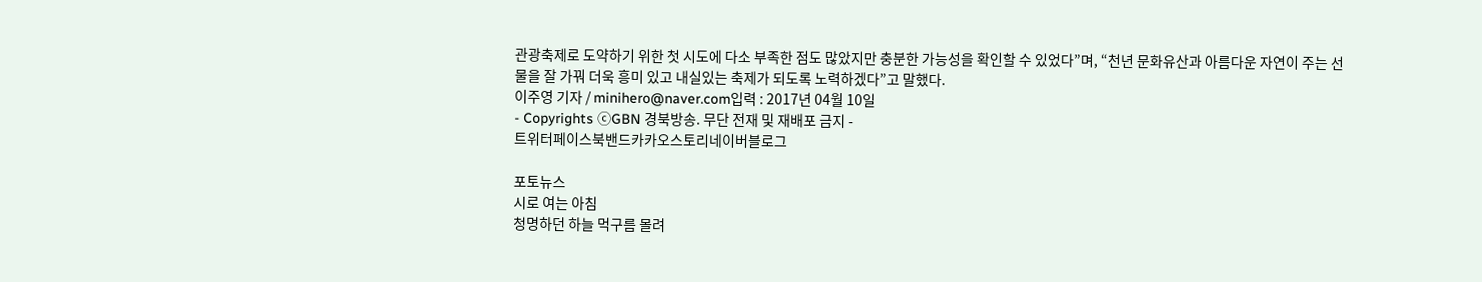관광축제로 도약하기 위한 첫 시도에 다소 부족한 점도 많았지만 충분한 가능성을 확인할 수 있었다”며, “천년 문화유산과 아름다운 자연이 주는 선물을 잘 가꿔 더욱 흥미 있고 내실있는 축제가 되도록 노력하겠다”고 말했다.
이주영 기자 / minihero@naver.com입력 : 2017년 04월 10일
- Copyrights ⓒGBN 경북방송. 무단 전재 및 재배포 금지 -
트위터페이스북밴드카카오스토리네이버블로그

포토뉴스
시로 여는 아침
청명하던 하늘 먹구름 몰려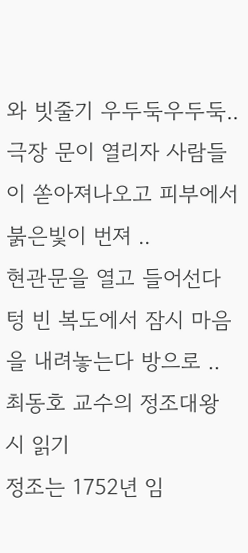와 빗줄기 우두둑우두둑..
극장 문이 열리자 사람들이 쏟아져나오고 피부에서 붉은빛이 번져 ..
현관문을 열고 들어선다 텅 빈 복도에서 잠시 마음을 내려놓는다 방으로 ..
최동호 교수의 정조대왕 시 읽기
정조는 1752년 임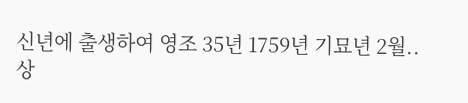신년에 출생하여 영조 35년 1759년 기묘년 2월..
상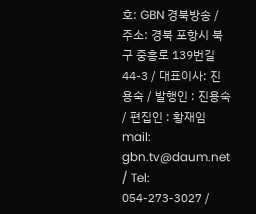호: GBN 경북방송 / 주소: 경북 포항시 북구 중흥로 139번길 44-3 / 대표이사: 진용숙 / 발행인 : 진용숙 / 편집인 : 황재임
mail: gbn.tv@daum.net / Tel: 054-273-3027 /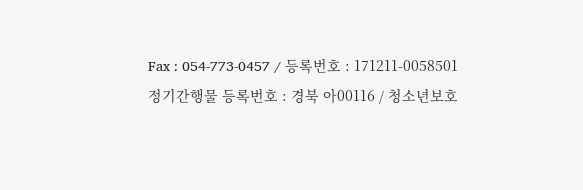Fax : 054-773-0457 / 등록번호 : 171211-0058501
정기간행물 등록번호 : 경북 아00116 / 청소년보호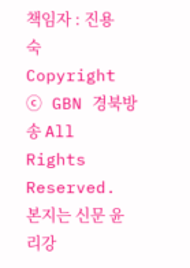책임자 : 진용숙
Copyright ⓒ GBN 경북방송 All Rights Reserved. 본지는 신문 윤리강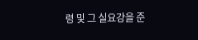령 및 그 실요강을 준